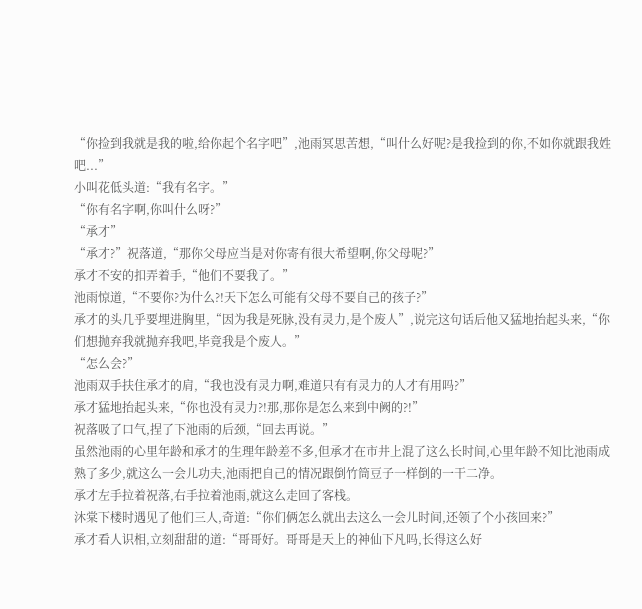“你捡到我就是我的啦,给你起个名字吧”,池雨冥思苦想,“叫什么好呢?是我捡到的你,不如你就跟我姓吧...”
小叫花低头道:“我有名字。”
“你有名字啊,你叫什么呀?”
“承才”
“承才?”祝落道,“那你父母应当是对你寄有很大希望啊,你父母呢?”
承才不安的扣弄着手,“他们不要我了。”
池雨惊道,“不要你?为什么?!天下怎么可能有父母不要自己的孩子?”
承才的头几乎要埋进胸里,“因为我是死脉,没有灵力,是个废人”,说完这句话后他又猛地抬起头来,“你们想抛弃我就抛弃我吧,毕竟我是个废人。”
“怎么会?”
池雨双手扶住承才的肩,“我也没有灵力啊,难道只有有灵力的人才有用吗?”
承才猛地抬起头来,“你也没有灵力?!那,那你是怎么来到中阙的?!”
祝落吸了口气,捏了下池雨的后颈,“回去再说。”
虽然池雨的心里年龄和承才的生理年龄差不多,但承才在市井上混了这么长时间,心里年龄不知比池雨成熟了多少,就这么一会儿功夫,池雨把自己的情况跟倒竹筒豆子一样倒的一干二净。
承才左手拉着祝落,右手拉着池雨,就这么走回了客栈。
沐棠下楼时遇见了他们三人,奇道:“你们俩怎么就出去这么一会儿时间,还领了个小孩回来?”
承才看人识相,立刻甜甜的道:“哥哥好。哥哥是天上的神仙下凡吗,长得这么好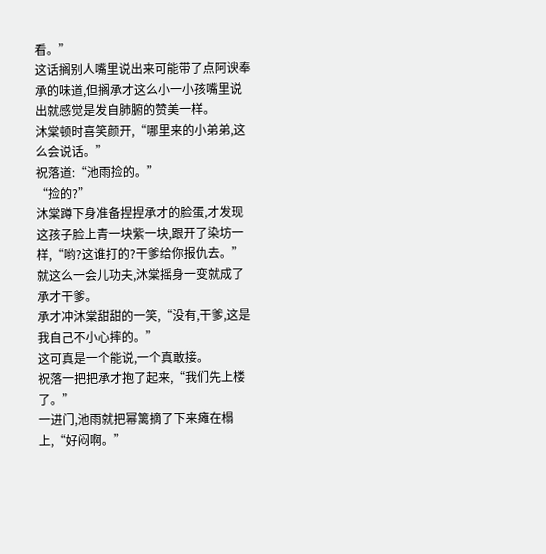看。”
这话搁别人嘴里说出来可能带了点阿谀奉承的味道,但搁承才这么小一小孩嘴里说出就感觉是发自肺腑的赞美一样。
沐棠顿时喜笑颜开,“哪里来的小弟弟,这么会说话。”
祝落道:“池雨捡的。”
“捡的?”
沐棠蹲下身准备捏捏承才的脸蛋,才发现这孩子脸上青一块紫一块,跟开了染坊一样,“哟?这谁打的?干爹给你报仇去。”
就这么一会儿功夫,沐棠摇身一变就成了承才干爹。
承才冲沐棠甜甜的一笑,“没有,干爹,这是我自己不小心摔的。”
这可真是一个能说,一个真敢接。
祝落一把把承才抱了起来,“我们先上楼了。”
一进门,池雨就把幂篱摘了下来瘫在榻上,“好闷啊。”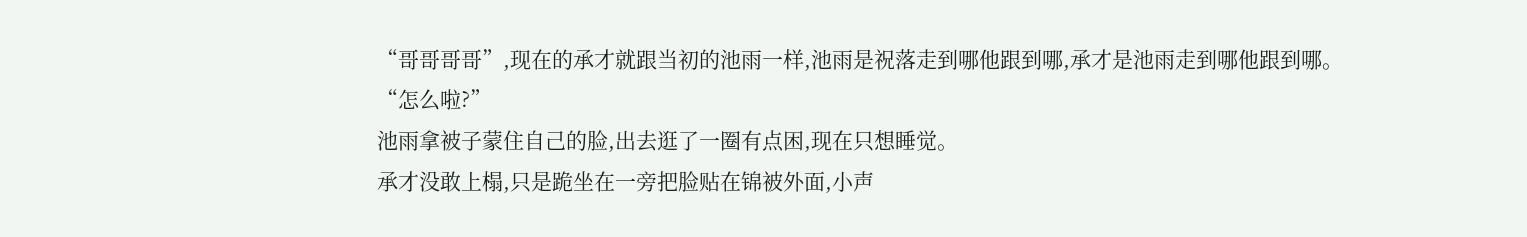“哥哥哥哥”,现在的承才就跟当初的池雨一样,池雨是祝落走到哪他跟到哪,承才是池雨走到哪他跟到哪。
“怎么啦?”
池雨拿被子蒙住自己的脸,出去逛了一圈有点困,现在只想睡觉。
承才没敢上榻,只是跪坐在一旁把脸贴在锦被外面,小声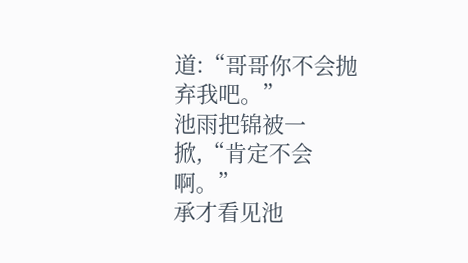道:“哥哥你不会抛弃我吧。”
池雨把锦被一掀,“肯定不会啊。”
承才看见池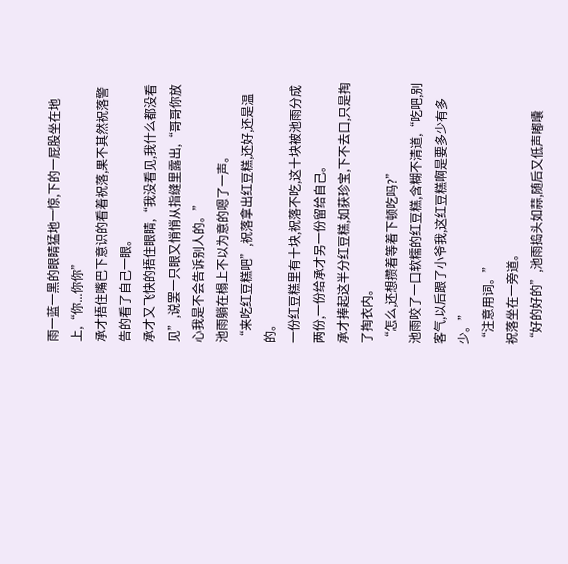雨一蓝一黑的眼睛猛地一惊,下的一屁股坐在地上,“你...你你”
承才捂住嘴巴下意识的看着祝落,果不其然祝落警告的看了自己一眼。
承才又飞快的捂住眼睛,“我没看见,我什么都没看见”,说罢一只眼又悄悄从指缝里露出,“哥哥你放心我是不会告诉别人的。”
池雨躺在榻上不以为意的嗯了一声。
“来吃红豆糕吧”,祝落拿出红豆糕,还好,还是温的。
一份红豆糕里有十块,祝落不吃,这十块被池雨分成两份,一份给承才另一份留给自己。
承才捧起这半分红豆糕,如获珍宝,下不去口,只是掏了掏衣内。
“怎么,还想攒着等着下顿吃吗?”
池雨咬了一口软糯的红豆糕,含糊不清道,“吃吧,别客气,以后跟了小爷我,这红豆糕啊是要多少有多少。”
“注意用词。”
祝落坐在一旁道。
“好的好的”,池雨捣头如蒜,随后又低声嘟囔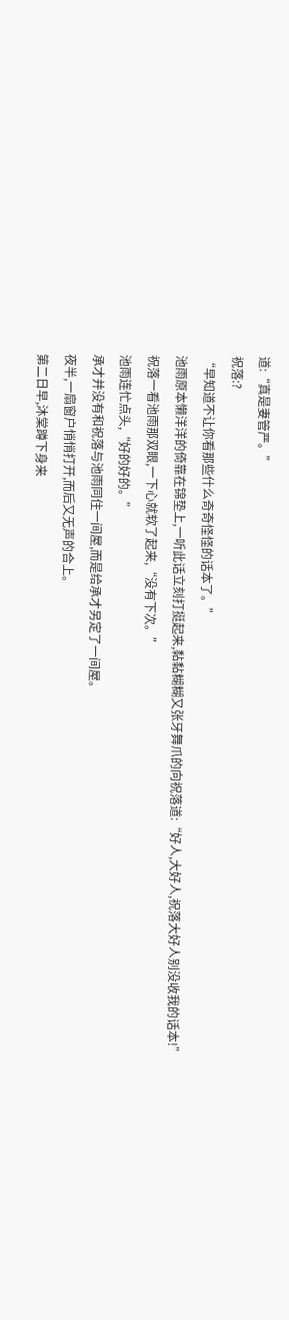道:“真是妻管严。”
祝落:?
“早知道不让你看那些什么奇奇怪怪的话本了。”
池雨原本懒洋洋的倚靠在锦垫上,一听此话立刻打挺起来,黏黏糊糊又张牙舞爪的向祝落道:“好人,大好人,祝落大好人别没收我的话本!”
祝落一看池雨那双眼,一下心就软了起来,“没有下次。”
池雨连忙点头,“好的好的。”
承才并没有和祝落与池雨同住一间屋,而是给承才另定了一间屋。
夜半,一扇窗户悄悄打开,而后又无声的合上。
第二日早,沐棠蹲下身来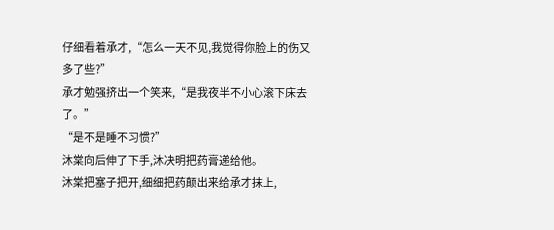仔细看着承才,“怎么一天不见,我觉得你脸上的伤又多了些?”
承才勉强挤出一个笑来,“是我夜半不小心滚下床去了。”
“是不是睡不习惯?”
沐棠向后伸了下手,沐决明把药膏递给他。
沐棠把塞子把开,细细把药颠出来给承才抹上,